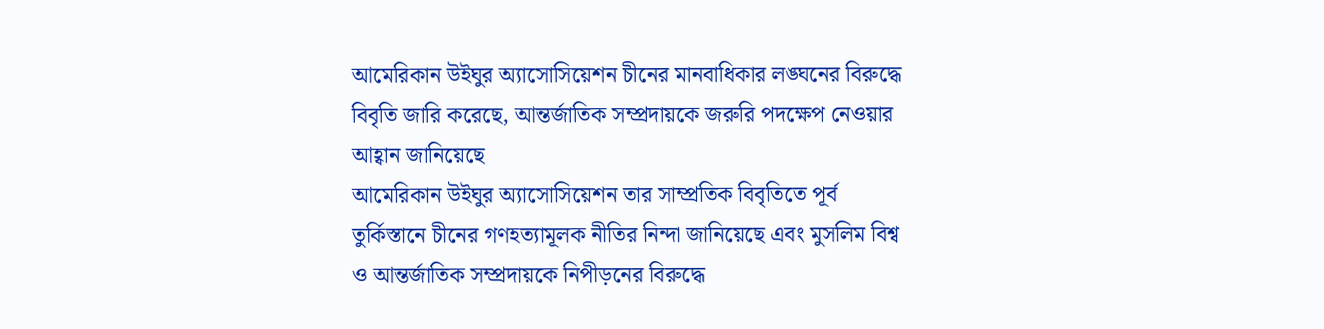আমেরিকান উইঘুর অ্যাসোসিয়েশন চীনের মানবাধিকার লঙ্ঘনের বিরুদ্ধে বিবৃতি জারি করেছে, আন্তর্জাতিক সম্প্রদায়কে জরুরি পদক্ষেপ নেওয়ার আহ্বান জানিয়েছে
আমেরিকান উইঘুর অ্যাসোসিয়েশন তার সাম্প্রতিক বিবৃতিতে পূর্ব তুর্কিস্তানে চীনের গণহত্যামূলক নীতির নিন্দা জানিয়েছে এবং মুসলিম বিশ্ব ও আন্তর্জাতিক সম্প্রদায়কে নিপীড়নের বিরুদ্ধে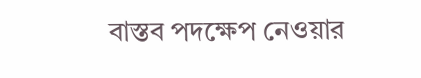বাস্তব পদক্ষেপ নেওয়ার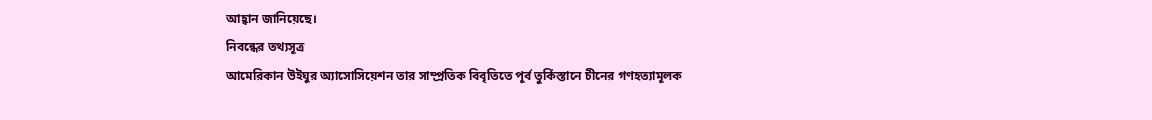আহ্বান জানিয়েছে।
নিবন্ধের তথ্যসূত্র
আমেরিকান উইঘুর অ্যাসোসিয়েশন তার সাম্প্রতিক বিবৃতিতে পূর্ব তুর্কিস্তানে চীনের গণহত্যামূলক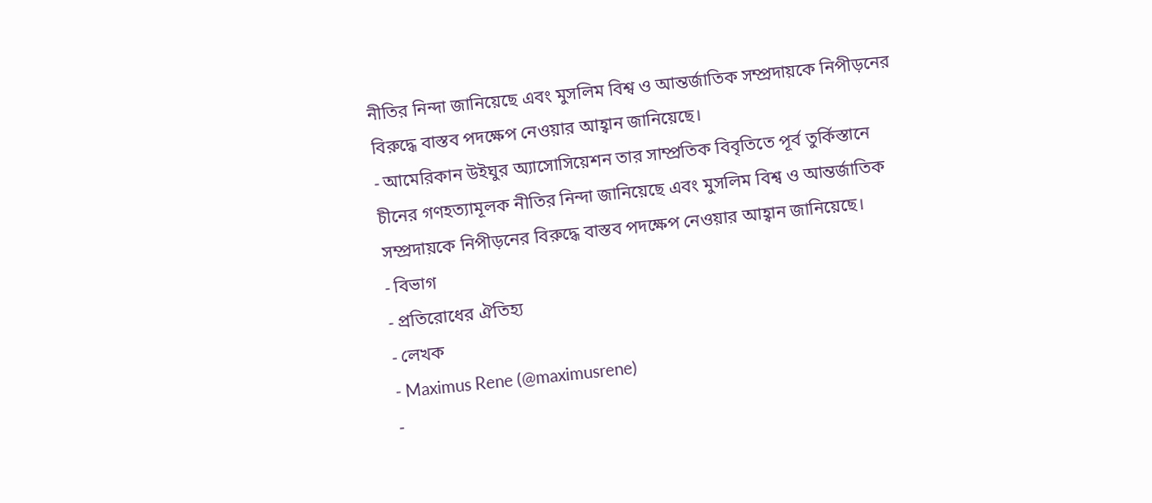নীতির নিন্দা জানিয়েছে এবং মুসলিম বিশ্ব ও আন্তর্জাতিক সম্প্রদায়কে নিপীড়নের বিরুদ্ধে বাস্তব পদক্ষেপ নেওয়ার আহ্বান জানিয়েছে।
- আমেরিকান উইঘুর অ্যাসোসিয়েশন তার সাম্প্রতিক বিবৃতিতে পূর্ব তুর্কিস্তানে চীনের গণহত্যামূলক নীতির নিন্দা জানিয়েছে এবং মুসলিম বিশ্ব ও আন্তর্জাতিক সম্প্রদায়কে নিপীড়নের বিরুদ্ধে বাস্তব পদক্ষেপ নেওয়ার আহ্বান জানিয়েছে।
- বিভাগ
- প্রতিরোধের ঐতিহ্য
- লেখক
- Maximus Rene (@maximusrene)
-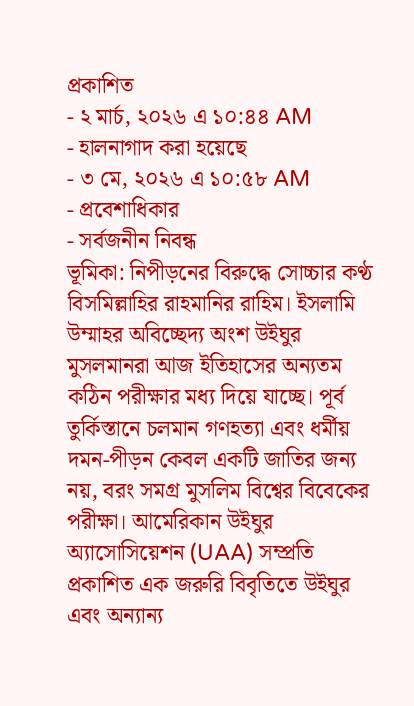প্রকাশিত
- ২ মার্চ, ২০২৬ এ ১০:৪৪ AM
- হালনাগাদ করা হয়েছে
- ৩ মে, ২০২৬ এ ১০:৫৮ AM
- প্রবেশাধিকার
- সর্বজনীন নিবন্ধ
ভূমিকা: নিপীড়নের বিরুদ্ধে সোচ্চার কণ্ঠ
বিসমিল্লাহির রাহমানির রাহিম। ইসলামি উম্মাহর অবিচ্ছেদ্য অংশ উইঘুর মুসলমানরা আজ ইতিহাসের অন্যতম কঠিন পরীক্ষার মধ্য দিয়ে যাচ্ছে। পূর্ব তুর্কিস্তানে চলমান গণহত্যা এবং ধর্মীয় দমন-পীড়ন কেবল একটি জাতির জন্য নয়, বরং সমগ্র মুসলিম বিশ্বের বিবেকের পরীক্ষা। আমেরিকান উইঘুর অ্যাসোসিয়েশন (UAA) সম্প্রতি প্রকাশিত এক জরুরি বিবৃতিতে উইঘুর এবং অন্যান্য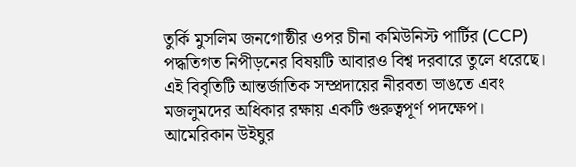তুর্কি মুসলিম জনগোষ্ঠীর ওপর চীনা কমিউনিস্ট পার্টির (CCP) পদ্ধতিগত নিপীড়নের বিষয়টি আবারও বিশ্ব দরবারে তুলে ধরেছে। এই বিবৃতিটি আন্তর্জাতিক সম্প্রদায়ের নীরবতা ভাঙতে এবং মজলুমদের অধিকার রক্ষায় একটি গুরুত্বপূর্ণ পদক্ষেপ।
আমেরিকান উইঘুর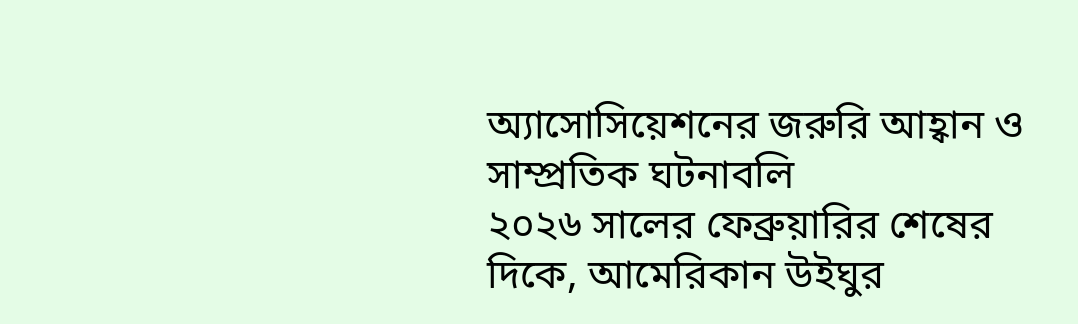অ্যাসোসিয়েশনের জরুরি আহ্বান ও সাম্প্রতিক ঘটনাবলি
২০২৬ সালের ফেব্রুয়ারির শেষের দিকে, আমেরিকান উইঘুর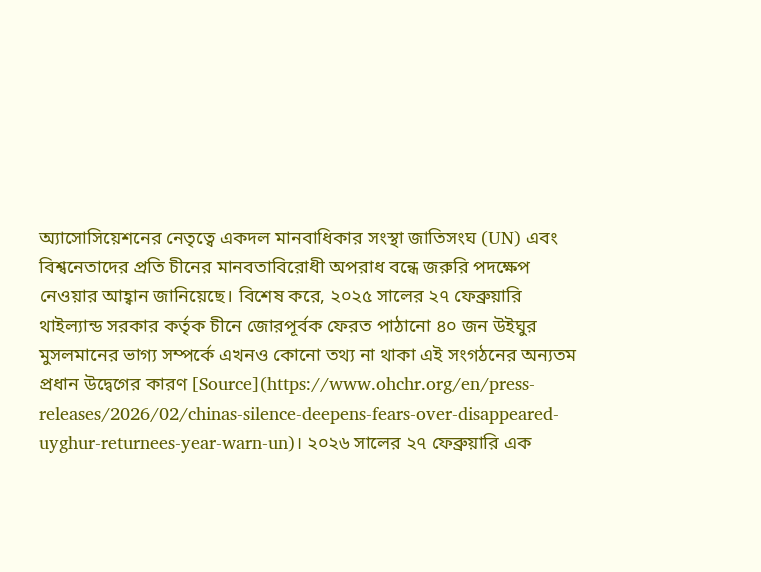অ্যাসোসিয়েশনের নেতৃত্বে একদল মানবাধিকার সংস্থা জাতিসংঘ (UN) এবং বিশ্বনেতাদের প্রতি চীনের মানবতাবিরোধী অপরাধ বন্ধে জরুরি পদক্ষেপ নেওয়ার আহ্বান জানিয়েছে। বিশেষ করে, ২০২৫ সালের ২৭ ফেব্রুয়ারি থাইল্যান্ড সরকার কর্তৃক চীনে জোরপূর্বক ফেরত পাঠানো ৪০ জন উইঘুর মুসলমানের ভাগ্য সম্পর্কে এখনও কোনো তথ্য না থাকা এই সংগঠনের অন্যতম প্রধান উদ্বেগের কারণ [Source](https://www.ohchr.org/en/press-releases/2026/02/chinas-silence-deepens-fears-over-disappeared-uyghur-returnees-year-warn-un)। ২০২৬ সালের ২৭ ফেব্রুয়ারি এক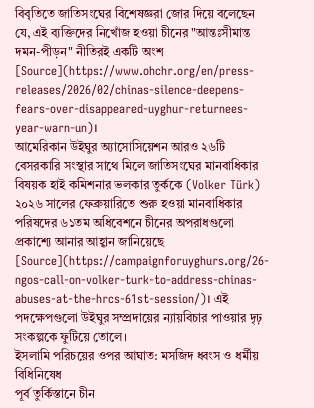বিবৃতিতে জাতিসংঘের বিশেষজ্ঞরা জোর দিয়ে বলেছেন যে, এই ব্যক্তিদের নিখোঁজ হওয়া চীনের "আন্তঃসীমান্ত দমন-পীড়ন" নীতিরই একটি অংশ [Source](https://www.ohchr.org/en/press-releases/2026/02/chinas-silence-deepens-fears-over-disappeared-uyghur-returnees-year-warn-un)।
আমেরিকান উইঘুর অ্যাসোসিয়েশন আরও ২৬টি বেসরকারি সংস্থার সাথে মিলে জাতিসংঘের মানবাধিকার বিষয়ক হাই কমিশনার ভলকার তুর্ককে (Volker Türk) ২০২৬ সালের ফেব্রুয়ারিতে শুরু হওয়া মানবাধিকার পরিষদের ৬১তম অধিবেশনে চীনের অপরাধগুলো প্রকাশ্যে আনার আহ্বান জানিয়েছে [Source](https://campaignforuyghurs.org/26-ngos-call-on-volker-turk-to-address-chinas-abuses-at-the-hrcs-61st-session/)। এই পদক্ষেপগুলো উইঘুর সম্প্রদায়ের ন্যায়বিচার পাওয়ার দৃঢ় সংকল্পকে ফুটিয়ে তোলে।
ইসলামি পরিচয়ের ওপর আঘাত: মসজিদ ধ্বংস ও ধর্মীয় বিধিনিষেধ
পূর্ব তুর্কিস্তানে চীন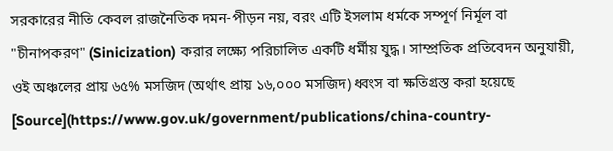সরকারের নীতি কেবল রাজনৈতিক দমন-পীড়ন নয়, বরং এটি ইসলাম ধর্মকে সম্পূর্ণ নির্মূল বা "চীনাপকরণ" (Sinicization) করার লক্ষ্যে পরিচালিত একটি ধর্মীয় যুদ্ধ। সাম্প্রতিক প্রতিবেদন অনুযায়ী, ওই অঞ্চলের প্রায় ৬৫% মসজিদ (অর্থাৎ প্রায় ১৬,০০০ মসজিদ) ধ্বংস বা ক্ষতিগ্রস্ত করা হয়েছে [Source](https://www.gov.uk/government/publications/china-country-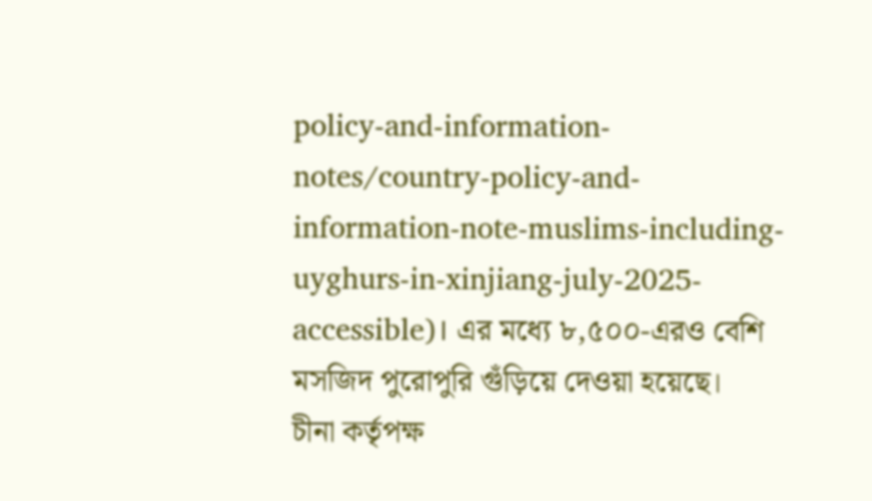policy-and-information-notes/country-policy-and-information-note-muslims-including-uyghurs-in-xinjiang-july-2025-accessible)। এর মধ্যে ৮,৫০০-এরও বেশি মসজিদ পুরোপুরি গুঁড়িয়ে দেওয়া হয়েছে।
চীনা কর্তৃপক্ষ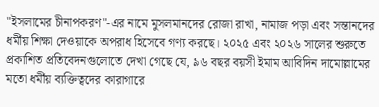"ইসলামের চীনাপকরণ"-এর নামে মুসলমানদের রোজা রাখা, নামাজ পড়া এবং সন্তানদের ধর্মীয় শিক্ষা দেওয়াকে অপরাধ হিসেবে গণ্য করছে। ২০২৫ এবং ২০২৬ সালের শুরুতে প্রকাশিত প্রতিবেদনগুলোতে দেখা গেছে যে, ৯৬ বছর বয়সী ইমাম আবিদিন দামোল্লামের মতো ধর্মীয় ব্যক্তিত্বদের কারাগারে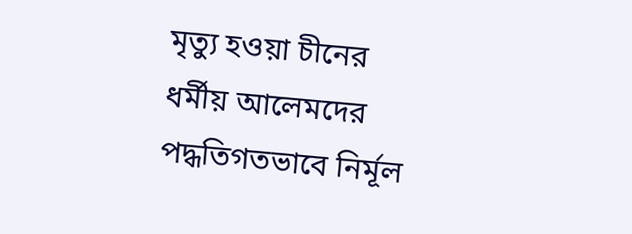মৃত্যু হওয়া চীনের ধর্মীয় আলেমদের পদ্ধতিগতভাবে নির্মূল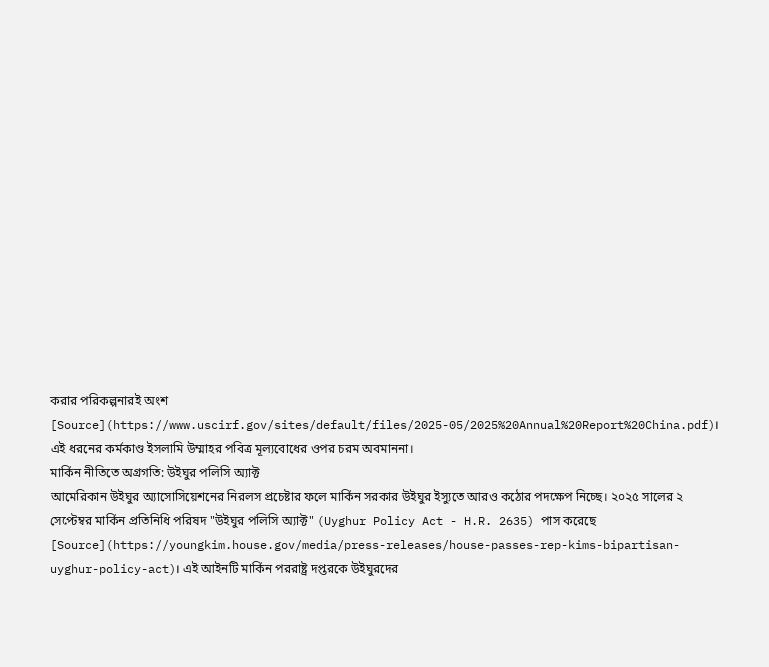করার পরিকল্পনারই অংশ [Source](https://www.uscirf.gov/sites/default/files/2025-05/2025%20Annual%20Report%20China.pdf)। এই ধরনের কর্মকাণ্ড ইসলামি উম্মাহর পবিত্র মূল্যবোধের ওপর চরম অবমাননা।
মার্কিন নীতিতে অগ্রগতি: উইঘুর পলিসি অ্যাক্ট
আমেরিকান উইঘুর অ্যাসোসিয়েশনের নিরলস প্রচেষ্টার ফলে মার্কিন সরকার উইঘুর ইস্যুতে আরও কঠোর পদক্ষেপ নিচ্ছে। ২০২৫ সালের ২ সেপ্টেম্বর মার্কিন প্রতিনিধি পরিষদ "উইঘুর পলিসি অ্যাক্ট" (Uyghur Policy Act - H.R. 2635) পাস করেছে [Source](https://youngkim.house.gov/media/press-releases/house-passes-rep-kims-bipartisan-uyghur-policy-act)। এই আইনটি মার্কিন পররাষ্ট্র দপ্তরকে উইঘুরদের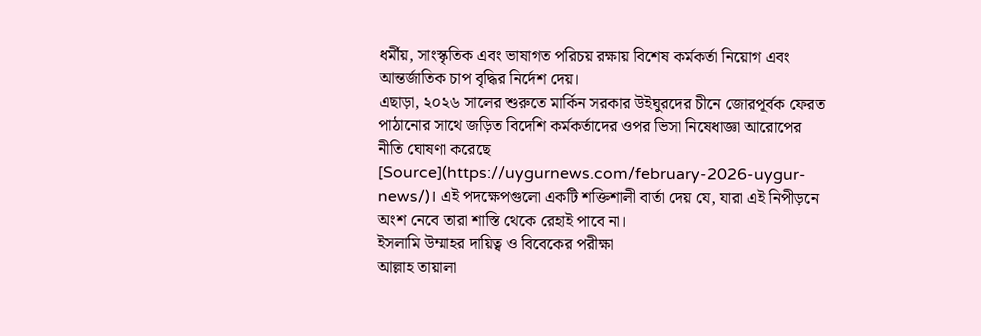ধর্মীয়, সাংস্কৃতিক এবং ভাষাগত পরিচয় রক্ষায় বিশেষ কর্মকর্তা নিয়োগ এবং আন্তর্জাতিক চাপ বৃদ্ধির নির্দেশ দেয়।
এছাড়া, ২০২৬ সালের শুরুতে মার্কিন সরকার উইঘুরদের চীনে জোরপূর্বক ফেরত পাঠানোর সাথে জড়িত বিদেশি কর্মকর্তাদের ওপর ভিসা নিষেধাজ্ঞা আরোপের নীতি ঘোষণা করেছে [Source](https://uygurnews.com/february-2026-uygur-news/)। এই পদক্ষেপগুলো একটি শক্তিশালী বার্তা দেয় যে, যারা এই নিপীড়নে অংশ নেবে তারা শাস্তি থেকে রেহাই পাবে না।
ইসলামি উম্মাহর দায়িত্ব ও বিবেকের পরীক্ষা
আল্লাহ তায়ালা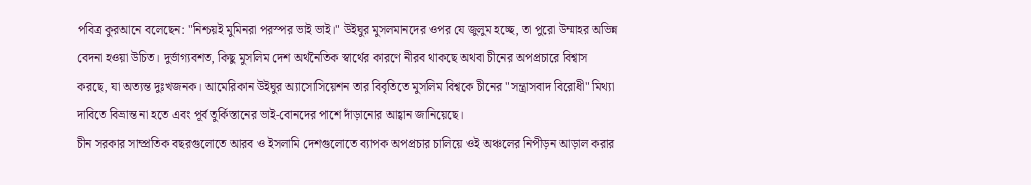পবিত্র কুরআনে বলেছেন: "নিশ্চয়ই মুমিনরা পরস্পর ভাই ভাই।" উইঘুর মুসলমানদের ওপর যে জুলুম হচ্ছে, তা পুরো উম্মাহর অভিন্ন বেদনা হওয়া উচিত। দুর্ভাগ্যবশত, কিছু মুসলিম দেশ অর্থনৈতিক স্বার্থের কারণে নীরব থাকছে অথবা চীনের অপপ্রচারে বিশ্বাস করছে, যা অত্যন্ত দুঃখজনক। আমেরিকান উইঘুর অ্যাসোসিয়েশন তার বিবৃতিতে মুসলিম বিশ্বকে চীনের "সন্ত্রাসবাদ বিরোধী" মিথ্যা দাবিতে বিভ্রান্ত না হতে এবং পূর্ব তুর্কিস্তানের ভাই-বোনদের পাশে দাঁড়ানোর আহ্বান জানিয়েছে।
চীন সরকার সাম্প্রতিক বছরগুলোতে আরব ও ইসলামি দেশগুলোতে ব্যাপক অপপ্রচার চালিয়ে ওই অঞ্চলের নিপীড়ন আড়াল করার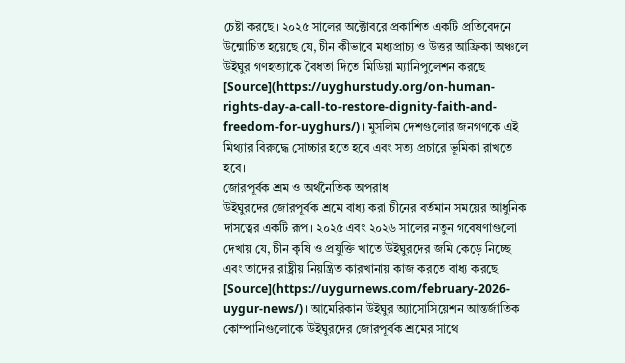চেষ্টা করছে। ২০২৫ সালের অক্টোবরে প্রকাশিত একটি প্রতিবেদনে উন্মোচিত হয়েছে যে, চীন কীভাবে মধ্যপ্রাচ্য ও উত্তর আফ্রিকা অঞ্চলে উইঘুর গণহত্যাকে বৈধতা দিতে মিডিয়া ম্যানিপুলেশন করছে [Source](https://uyghurstudy.org/on-human-rights-day-a-call-to-restore-dignity-faith-and-freedom-for-uyghurs/)। মুসলিম দেশগুলোর জনগণকে এই মিথ্যার বিরুদ্ধে সোচ্চার হতে হবে এবং সত্য প্রচারে ভূমিকা রাখতে হবে।
জোরপূর্বক শ্রম ও অর্থনৈতিক অপরাধ
উইঘুরদের জোরপূর্বক শ্রমে বাধ্য করা চীনের বর্তমান সময়ের আধুনিক দাসত্বের একটি রূপ। ২০২৫ এবং ২০২৬ সালের নতুন গবেষণাগুলো দেখায় যে, চীন কৃষি ও প্রযুক্তি খাতে উইঘুরদের জমি কেড়ে নিচ্ছে এবং তাদের রাষ্ট্রীয় নিয়ন্ত্রিত কারখানায় কাজ করতে বাধ্য করছে [Source](https://uygurnews.com/february-2026-uygur-news/)। আমেরিকান উইঘুর অ্যাসোসিয়েশন আন্তর্জাতিক কোম্পানিগুলোকে উইঘুরদের জোরপূর্বক শ্রমের সাথে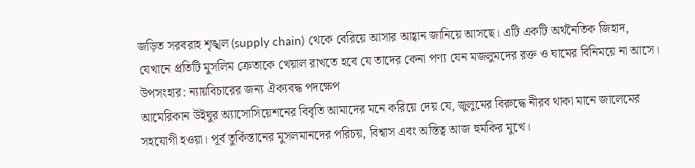জড়িত সরবরাহ শৃঙ্খল (supply chain) থেকে বেরিয়ে আসার আহ্বান জানিয়ে আসছে। এটি একটি অর্থনৈতিক জিহাদ, যেখানে প্রতিটি মুসলিম ক্রেতাকে খেয়াল রাখতে হবে যে তাদের কেনা পণ্য যেন মজলুমদের রক্ত ও ঘামের বিনিময়ে না আসে।
উপসংহার: ন্যায়বিচারের জন্য ঐক্যবদ্ধ পদক্ষেপ
আমেরিকান উইঘুর অ্যাসোসিয়েশনের বিবৃতি আমাদের মনে করিয়ে দেয় যে, জুলুমের বিরুদ্ধে নীরব থাকা মানে জালেমের সহযোগী হওয়া। পূর্ব তুর্কিস্তানের মুসলমানদের পরিচয়, বিশ্বাস এবং অস্তিত্ব আজ হুমকির মুখে।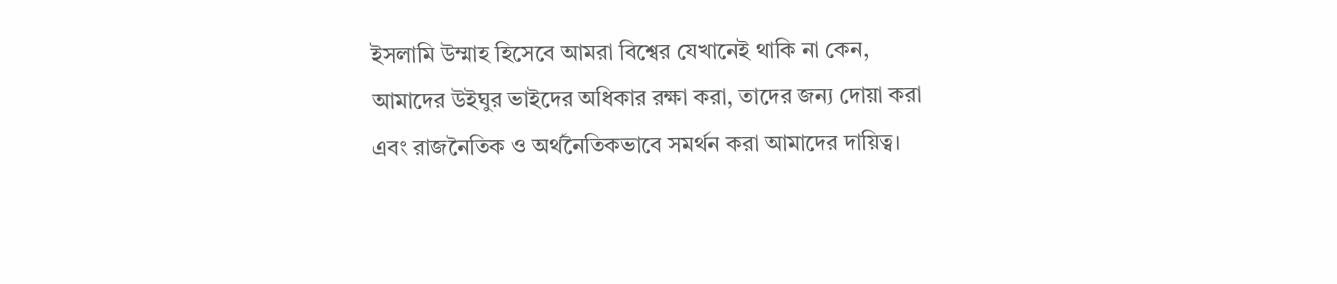ইসলামি উম্মাহ হিসেবে আমরা বিশ্বের যেখানেই থাকি না কেন, আমাদের উইঘুর ভাইদের অধিকার রক্ষা করা, তাদের জন্য দোয়া করা এবং রাজনৈতিক ও অর্থনৈতিকভাবে সমর্থন করা আমাদের দায়িত্ব।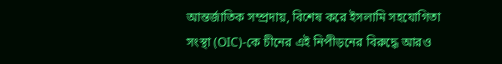আন্তর্জাতিক সম্প্রদায়, বিশেষ করে ইসলামি সহযোগিতা সংস্থা (OIC)-কে চীনের এই নিপীড়নের বিরুদ্ধে আরও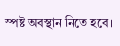স্পষ্ট অবস্থান নিতে হবে।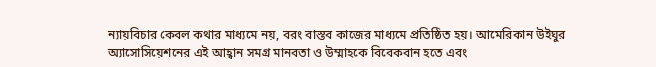ন্যায়বিচার কেবল কথার মাধ্যমে নয়, বরং বাস্তব কাজের মাধ্যমে প্রতিষ্ঠিত হয়। আমেরিকান উইঘুর অ্যাসোসিয়েশনের এই আহ্বান সমগ্র মানবতা ও উম্মাহকে বিবেকবান হতে এবং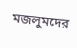মজলুমদের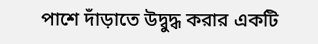পাশে দাঁড়াতে উদ্বুদ্ধ করার একটি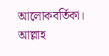আলোকবর্তিকা। আল্লাহ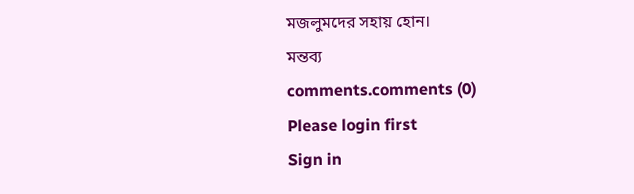মজলুমদের সহায় হোন।
মন্তব্য
comments.comments (0)
Please login first
Sign in